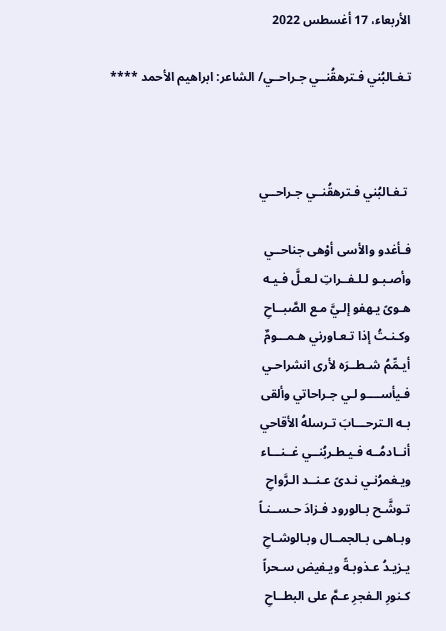الأربعاء، 17 أغسطس 2022

تـغـالبُني فـترهقُنــي جـراحــي/ الشاعر: ابراهيم الأحمد ****



 تـغـالبُني فـترهقُنــي جـراحــي

فـأغدو والأسى أوْهى جناحــي
وأصـبـو لـلـفــراتِ لـعـلَّ فـيـه
هـوىً يـهفو إلـيَّ مـع الصَّبــاحِ
وكـنـتُ إذا تـعـاورني هـمـــومٌ
أيـمِّمُ شـطــرَه لأرى انشراحـي
فـيأســــو لـي جـراحاتي وألقى
بـه الـترحـــابَ تـرسلهُ الأقاحي
أنــادمُــه فـيـطـربُنــي غــنـــاء
ويـغمرُنـي نـدىً عـنــد الـرَّواحِ
تـوشَّـح بـالورود فـزادَ حـســنـاً
وبـاهـى بـالجمــال وبـالوشـاحِ
يـزيـدُ عـذوبـةً ويـفيض سـحراً
كـنورِ الـفجرِ عـمَّ على البطــاحِ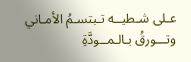عـلى شـطيــه تـبتسـمُ الأمـاني
وتـــورقُ بـالـمــودَّةِ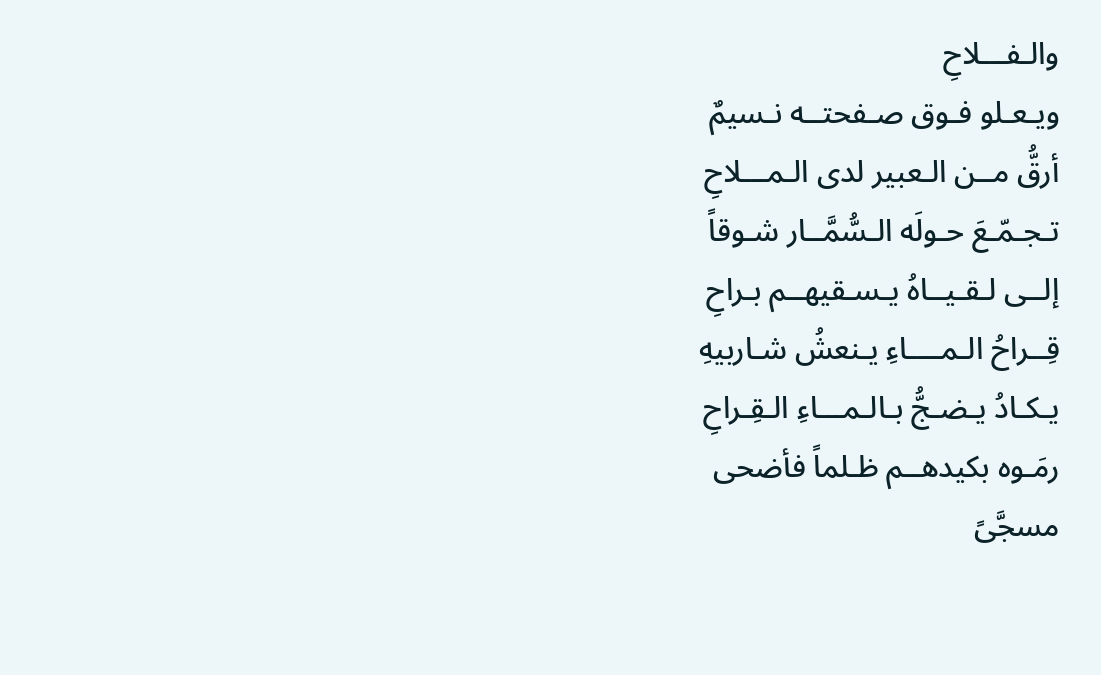والـفـــلاحِ
ويـعـلو فـوق صـفحتــه نـسيمٌ
أرقُّ مــن الـعبير لدى الـمـــلاحِ
تـجـمّـعَ حـولَه الـسُّمَّــار شـوقاً
إلــى لـقـيــاهُ يـسـقيهــم بـراحِ
قِــراحُ الـمــــاءِ يـنعشُ شـاربيهِ
يـكـادُ يـضـجُّ بـالـمـــاءِ الـقِـراحِ
رمَـوه بكيدهــم ظـلماً فأضحى
مسجَّىً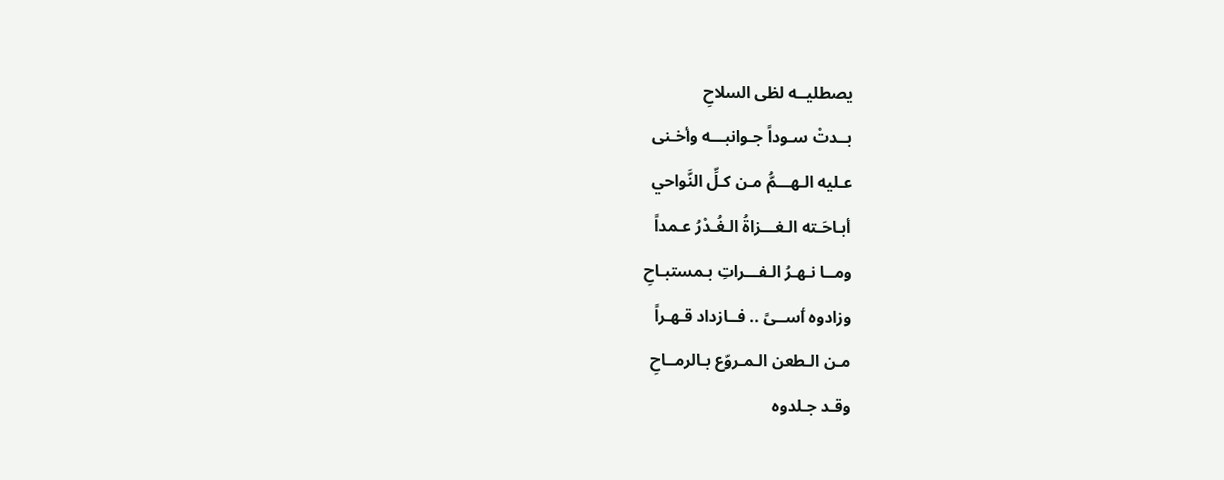يصطليــه لظى السلاحِ
بــدتْ سـوداً جـوانبـــه وأخـنى
عـليه الـهـــمُّ مـن كـلِّ النَّواحي
أبـاحَـته الـغـــزاةُ الـغُـدْرُ عـمداً
ومــا نـهـرُ الـفـــراتِ بـمستبـاحِ
وزادوه ٲســىً .. فــازداد قـهـراً
مـن الـطعن الـمـروّع بـالرمــاحِ
وقـد جـلدوه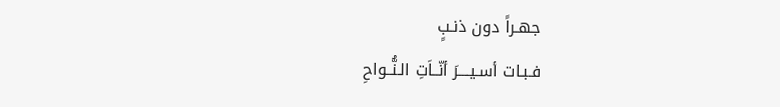جهـراً دون ذنـبٍ
فـبـات أسـيــــرَ أنّــاَتِ الـنُّــواحِ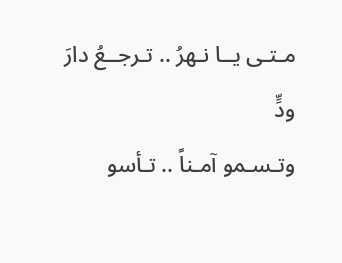مـتـى يــا نـهرُ .. تـرجــعُ دارَ ودٍّ
وتـسـمو آمـناً .. تـأسو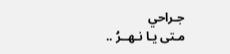جـراحي
مـتى يـا نـهــرُ ..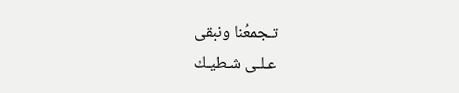تـجمعُنا ونبقى
عـلـى شـطيـك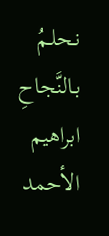نـحلـمُ بـالنَّجاحِ
ابراهيم الأحمد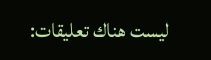ليست هناك تعليقات: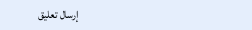إرسال تعليق